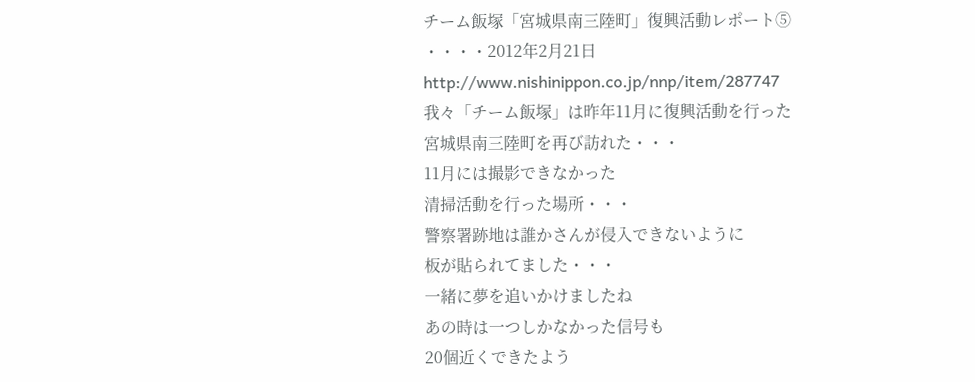チーム飯塚「宮城県南三陸町」復興活動レポート⑤
・・・・2012年2月21日
http://www.nishinippon.co.jp/nnp/item/287747
我々「チーム飯塚」は昨年11月に復興活動を行った
宮城県南三陸町を再び訪れた・・・
11月には撮影できなかった
清掃活動を行った場所・・・
警察署跡地は誰かさんが侵入できないように
板が貼られてました・・・
一緒に夢を追いかけましたね
あの時は一つしかなかった信号も
20個近くできたよう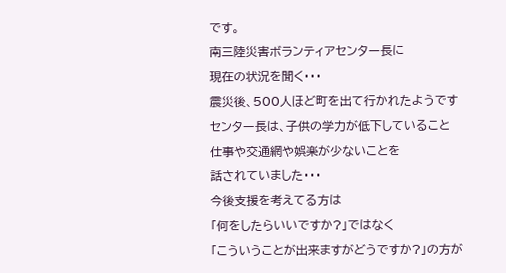です。
南三陸災害ボランティアセンター長に
現在の状況を聞く・・・
震災後、500人ほど町を出て行かれたようです
センター長は、子供の学力が低下していること
仕事や交通網や娯楽が少ないことを
話されていました・・・
今後支援を考えてる方は
「何をしたらいいですか?」ではなく
「こういうことが出来ますがどうですか?」の方が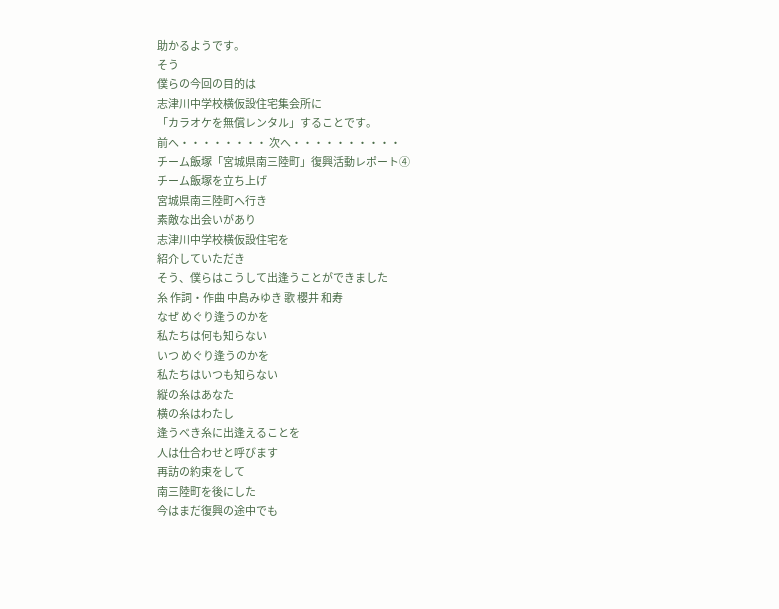助かるようです。
そう
僕らの今回の目的は
志津川中学校横仮設住宅集会所に
「カラオケを無償レンタル」することです。
前へ・・・・・・・・ 次へ・・・・・・・・・・
チーム飯塚「宮城県南三陸町」復興活動レポート④
チーム飯塚を立ち上げ
宮城県南三陸町へ行き
素敵な出会いがあり
志津川中学校横仮設住宅を
紹介していただき
そう、僕らはこうして出逢うことができました
糸 作詞・作曲 中島みゆき 歌 櫻井 和寿
なぜ めぐり逢うのかを
私たちは何も知らない
いつ めぐり逢うのかを
私たちはいつも知らない
縦の糸はあなた
横の糸はわたし
逢うべき糸に出逢えることを
人は仕合わせと呼びます
再訪の約束をして
南三陸町を後にした
今はまだ復興の途中でも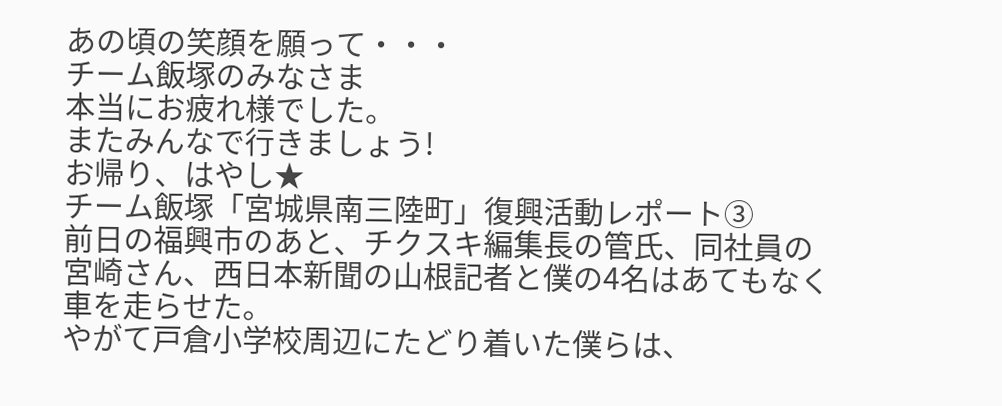あの頃の笑顔を願って・・・
チーム飯塚のみなさま
本当にお疲れ様でした。
またみんなで行きましょう!
お帰り、はやし★
チーム飯塚「宮城県南三陸町」復興活動レポート③
前日の福興市のあと、チクスキ編集長の管氏、同社員の宮崎さん、西日本新聞の山根記者と僕の4名はあてもなく車を走らせた。
やがて戸倉小学校周辺にたどり着いた僕らは、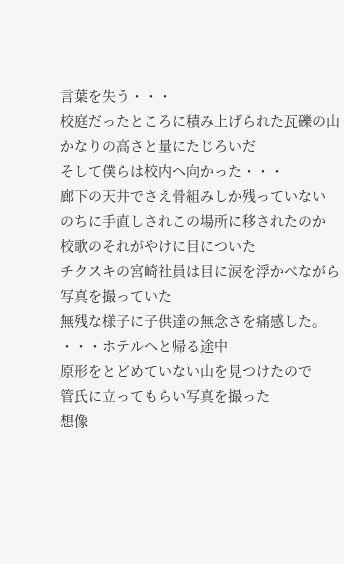言葉を失う・・・
校庭だったところに積み上げられた瓦礫の山
かなりの高さと量にたじろいだ
そして僕らは校内へ向かった・・・
廊下の天井でさえ骨組みしか残っていない
のちに手直しされこの場所に移されたのか
校歌のそれがやけに目についた
チクスキの宮崎社員は目に涙を浮かべながら
写真を撮っていた
無残な様子に子供達の無念さを痛感した。
・・・ホテルへと帰る途中
原形をとどめていない山を見つけたので
管氏に立ってもらい写真を撮った
想像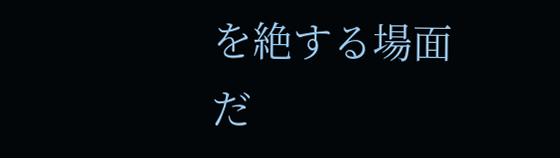を絶する場面だ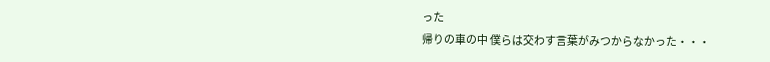った
帰りの車の中 僕らは交わす言葉がみつからなかった・・・